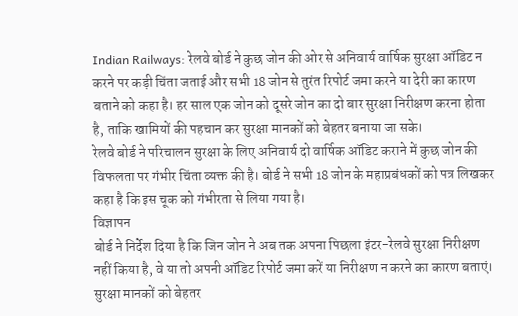Indian Railways: रेलवे बोर्ड ने कुछ जोन की ओर से अनिवार्य वार्षिक सुरक्षा ऑडिट न करने पर कड़ी चिंता जताई और सभी 18 जोन से तुरंत रिपोर्ट जमा करने या देरी का कारण बताने को कहा है। हर साल एक जोन को दूसरे जोन का दो बार सुरक्षा निरीक्षण करना होता है, ताकि खामियों की पहचान कर सुरक्षा मानकों को बेहतर बनाया जा सके।
रेलवे बोर्ड ने परिचालन सुरक्षा के लिए अनिवार्य दो वार्षिक ऑडिट कराने में कुछ जोन की विफलता पर गंभीर चिंता व्यक्त की है। बोर्ड ने सभी 18 जोन के महाप्रबंधकों को पत्र लिखकर कहा है कि इस चूक को गंभीरता से लिया गया है।
विज्ञापन
बोर्ड ने निर्देश दिया है कि जिन जोन ने अब तक अपना पिछला इंटर-रेलवे सुरक्षा निरीक्षण नहीं किया है, वे या तो अपनी ऑडिट रिपोर्ट जमा करें या निरीक्षण न करने का कारण बताएं। सुरक्षा मानकों को बेहतर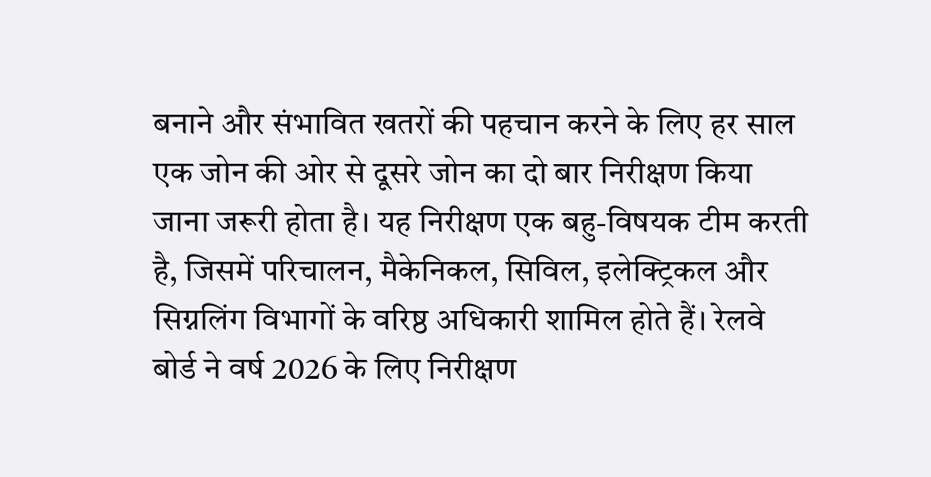बनाने और संभावित खतरों की पहचान करने के लिए हर साल एक जोन की ओर से दूसरे जोन का दो बार निरीक्षण किया जाना जरूरी होता है। यह निरीक्षण एक बहु-विषयक टीम करती है, जिसमें परिचालन, मैकेनिकल, सिविल, इलेक्ट्रिकल और सिग्नलिंग विभागों के वरिष्ठ अधिकारी शामिल होते हैं। रेलवे बोर्ड ने वर्ष 2026 के लिए निरीक्षण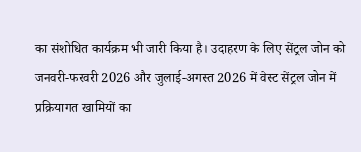का संशोधित कार्यक्रम भी जारी किया है। उदाहरण के लिए सेंट्रल जोन को जनवरी-फरवरी 2026 और जुलाई-अगस्त 2026 में वेस्ट सेंट्रल जोन में प्रक्रियागत खामियों का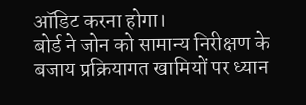ऑडिट करना होगा।
बोर्ड ने जोन को सामान्य निरीक्षण के बजाय प्रक्रियागत खामियों पर ध्यान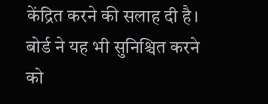केंद्रित करने की सलाह दी है। बोर्ड ने यह भी सुनिश्चित करने को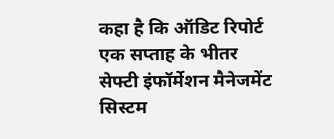कहा है कि ऑडिट रिपोर्ट एक सप्ताह के भीतर सेफ्टी इंफॉर्मेशन मैनेजमेंट सिस्टम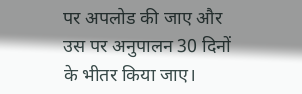पर अपलोड की जाए और उस पर अनुपालन 30 दिनों के भीतर किया जाए।